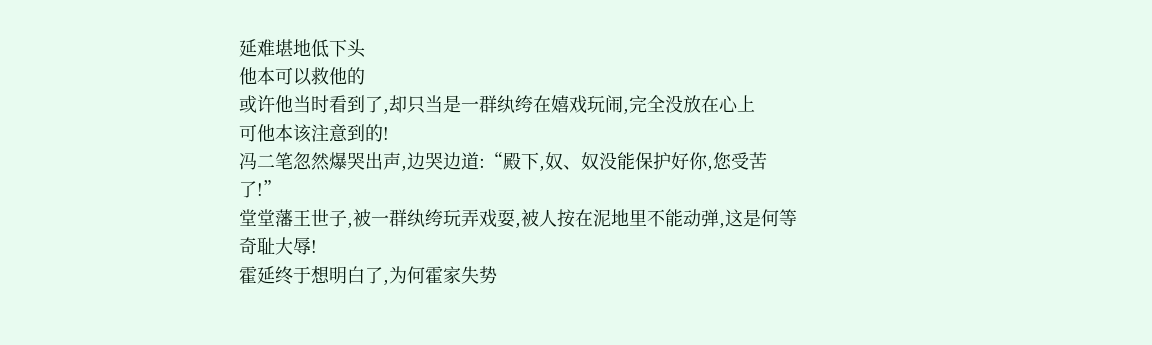延难堪地低下头
他本可以救他的
或许他当时看到了,却只当是一群纨绔在嬉戏玩闹,完全没放在心上
可他本该注意到的!
冯二笔忽然爆哭出声,边哭边道:“殿下,奴、奴没能保护好你,您受苦了!”
堂堂藩王世子,被一群纨绔玩弄戏耍,被人按在泥地里不能动弹,这是何等奇耻大辱!
霍延终于想明白了,为何霍家失势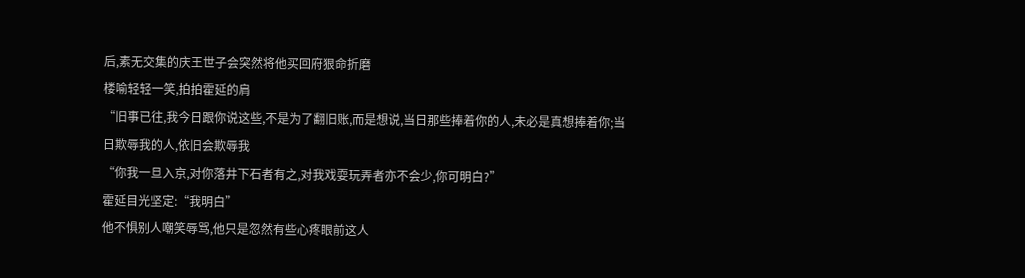后,素无交集的庆王世子会突然将他买回府狠命折磨
楼喻轻轻一笑,拍拍霍延的肩
“旧事已往,我今日跟你说这些,不是为了翻旧账,而是想说,当日那些捧着你的人,未必是真想捧着你;当日欺辱我的人,依旧会欺辱我
“你我一旦入京,对你落井下石者有之,对我戏耍玩弄者亦不会少,你可明白?”
霍延目光坚定:“我明白”
他不惧别人嘲笑辱骂,他只是忽然有些心疼眼前这人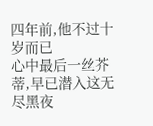四年前,他不过十岁而已
心中最后一丝芥蒂,早已潜入这无尽黑夜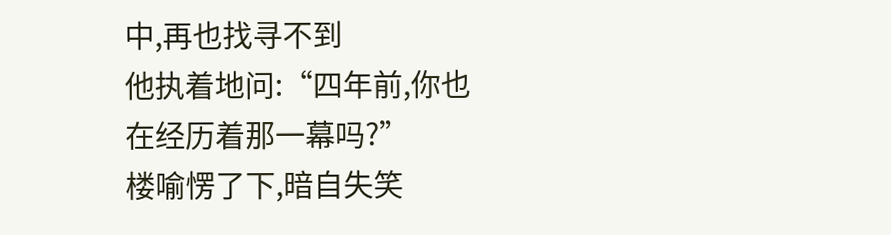中,再也找寻不到
他执着地问:“四年前,你也在经历着那一幕吗?”
楼喻愣了下,暗自失笑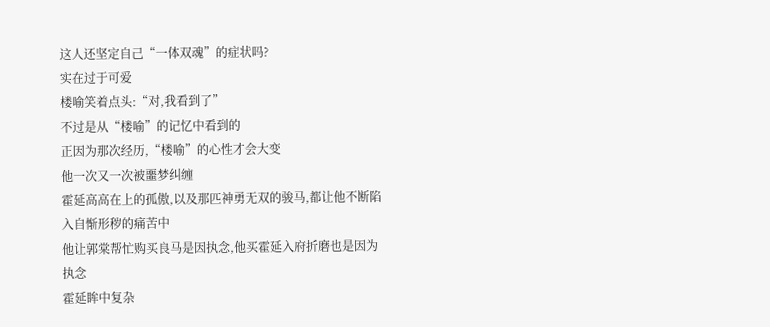这人还坚定自己“一体双魂”的症状吗?
实在过于可爱
楼喻笑着点头:“对,我看到了”
不过是从“楼喻”的记忆中看到的
正因为那次经历,“楼喻”的心性才会大变
他一次又一次被噩梦纠缠
霍延高高在上的孤傲,以及那匹神勇无双的骏马,都让他不断陷入自惭形秽的痛苦中
他让郭棠帮忙购买良马是因执念,他买霍延入府折磨也是因为执念
霍延眸中复杂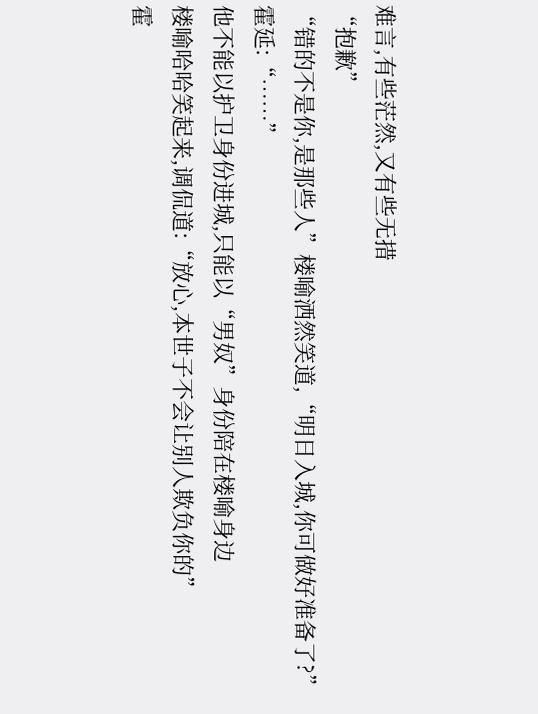难言,有些茫然,又有些无措
“抱歉”
“错的不是你,是那些人”楼喻洒然笑道,“明日入城,你可做好准备了?”
霍延:“……”
他不能以护卫身份进城,只能以“男奴”身份陪在楼喻身边
楼喻哈哈笑起来,调侃道:“放心,本世子不会让别人欺负你的”
霍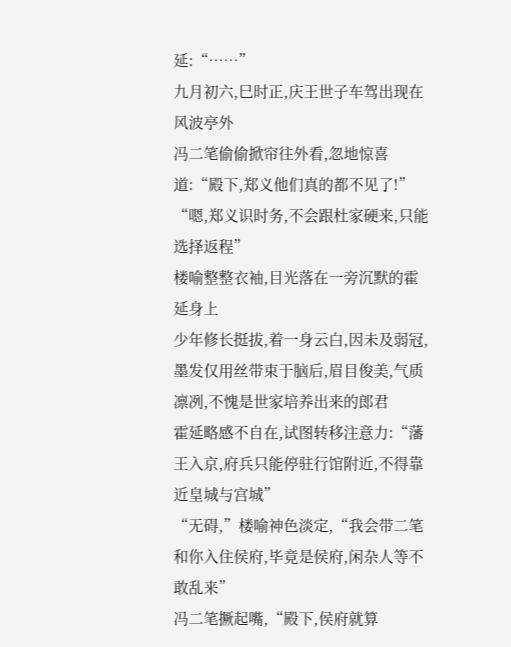延:“……”
九月初六,巳时正,庆王世子车驾出现在风波亭外
冯二笔偷偷掀帘往外看,忽地惊喜道:“殿下,郑义他们真的都不见了!”
“嗯,郑义识时务,不会跟杜家硬来,只能选择返程”
楼喻整整衣袖,目光落在一旁沉默的霍延身上
少年修长挺拔,着一身云白,因未及弱冠,墨发仅用丝带束于脑后,眉目俊美,气质凛冽,不愧是世家培养出来的郎君
霍延略感不自在,试图转移注意力:“藩王入京,府兵只能停驻行馆附近,不得靠近皇城与宫城”
“无碍,”楼喻神色淡定,“我会带二笔和你入住侯府,毕竟是侯府,闲杂人等不敢乱来”
冯二笔撅起嘴,“殿下,侯府就算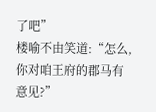了吧”
楼喻不由笑道:“怎么,你对咱王府的郡马有意见?”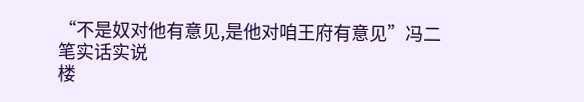“不是奴对他有意见,是他对咱王府有意见”冯二笔实话实说
楼